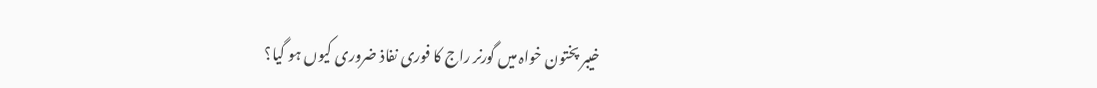خیبر پختون خواہ میں گورنر راج کا فوری نفاذ ضروری کیوں ہو گیا؟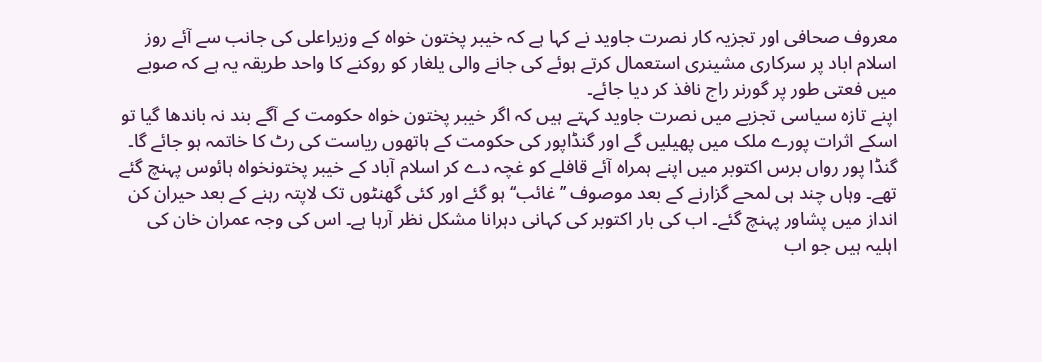معروف صحافی اور تجزیہ کار نصرت جاوید نے کہا ہے کہ خیبر پختون خواہ کے وزیراعلی کی جانب سے آئے روز اسلام اباد پر سرکاری مشینری استعمال کرتے ہوئے کی جانے والی یلغار کو روکنے کا واحد طریقہ یہ ہے کہ صوبے میں فعتی طور پر گورنر راج نافذ کر دیا جائے۔
اپنے تازہ سیاسی تجزیے میں نصرت جاوید کہتے ہیں کہ اگر خیبر پختون خواہ حکومت کے آگے بند نہ باندھا گیا تو اسکے اثرات پورے ملک میں پھیلیں گے اور گنڈاپور کی حکومت کے ہاتھوں ریاست کی رٹ کا خاتمہ ہو جائے گا۔ گنڈا پور رواں برس اکتوبر میں اپنے ہمراہ آئے قافلے کو غچہ دے کر اسلام آباد کے خیبر پختونخواہ ہائوس پہنچ گئے تھے۔ وہاں چند ہی لمحے گزارنے کے بعد موصوف ’’غائب‘‘ ہو گئے اور کئی گھنٹوں تک لاپتہ رہنے کے بعد حیران کن انداز میں پشاور پہنچ گئے۔ اب کی بار اکتوبر کی کہانی دہرانا مشکل نظر آرہا ہے۔ اس کی وجہ عمران خان کی اہلیہ ہیں جو اب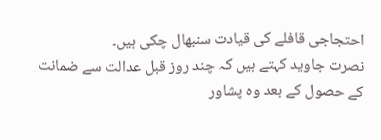احتجاجی قافلے کی قیادت سنبھال چکی ہیں۔
نصرت جاوید کہتے ہیں کہ چند روز قبل عدالت سے ضمانت کے حصول کے بعد وہ پشاور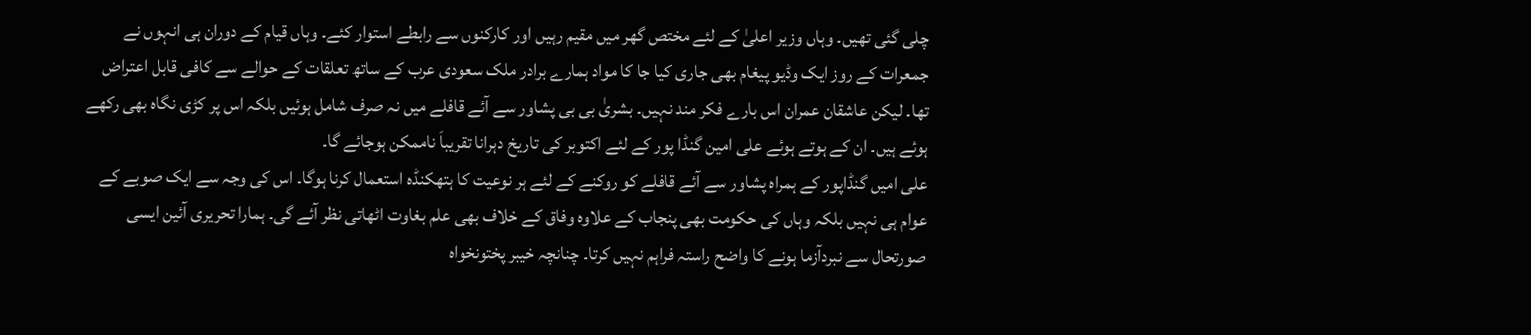چلی گئی تھیں۔ وہاں وزیر اعلیٰ کے لئے مختص گھر میں مقیم رہیں اور کارکنوں سے رابطے استوار کئے۔ وہاں قیام کے دوران ہی انہوں نے جمعرات کے روز ایک وڈیو پیغام بھی جاری کیا جا کا مواد ہمارے برادر ملک سعودی عرب کے ساتھ تعلقات کے حوالے سے کافی قابل اعتراض تھا۔ لیکن عاشقان عمران اس بارے فکر مند نہیں۔ بشریٰ بی بی پشاور سے آئے قافلے میں نہ صرف شامل ہوئیں بلکہ اس پر کڑی نگاہ بھی رکھے ہوئے ہیں۔ ان کے ہوتے ہوئے علی امین گنڈا پور کے لئے اکتوبر کی تاریخ دہرانا تقریباَ ناممکن ہوجائے گا۔
علی امیں گنڈاپور کے ہمراہ پشاور سے آئے قافلے کو روکنے کے لئے ہر نوعیت کا ہتھکنڈہ استعمال کرنا ہوگا۔ اس کی وجہ سے ایک صوبے کے عوام ہی نہیں بلکہ وہاں کی حکومت بھی پنجاب کے علاوہ وفاق کے خلاف بھی علم بغاوت اٹھاتی نظر آئے گی۔ ہمارا تحریری آئین ایسی صورتحال سے نبردآزما ہونے کا واضح راستہ فراہم نہیں کرتا۔ چنانچہ خیبر پختونخواہ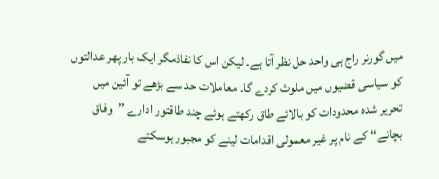میں گورنر راج ہی واحد حل نظر آتا ہے۔ لیکن اس کا نفاذمگر ایک بار پھر عدالتوں کو سیاسی قضیوں میں ملوث کردے گا۔ معاملات حد سے بڑھے تو آئین میں تحریر شدہ محدودات کو بالائے طاق رکھتے ہوئے چند طاقتور ادارے ’’وفاق بچانے‘‘ کے نام پر غیر معمولی اقدامات لینے کو مجبور ہوسکتے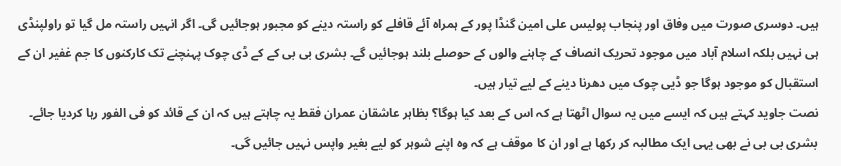ہیں۔ دوسری صورت میں وفاق اور پنجاب پولیس علی امین گنڈا پور کے ہمراہ آئے قافلے کو راستہ دینے کو مجبور ہوجائیں گی۔ اگر انہیں راستہ مل گیا تو راولپنڈی ہی نہیں بلکہ اسلام آباد میں موجود تحریک انصاف کے چاہنے والوں کے حوصلے بلند ہوجائیں گے۔ بشری بی بی کے کے ڈی چوک پہنچنے تک کارکنوں کا جم غفیر ان کے استقبال کو موجود ہوگا جو ڈیی چوک میں دھرنا دینے کے لیے تیار ہیں۔
نصت جاوید کہتے ہیں کہ ایسے میں یہ سوال اٹھتا ہے کہ اس کے بعد کیا ہوگا؟ بظاہر عاشقان عمران فقط یہ چاہتے ہیں کہ ان کے قائد کو فی الفور رہا کردیا جائے۔ بشری بی بی نے بھی یہی ایک مطالبہ کر رکھا ہے اور ان کا موقف ہے کہ وہ اپنے شوہر کو لیے بغیر واپس نہیں جائیں گی۔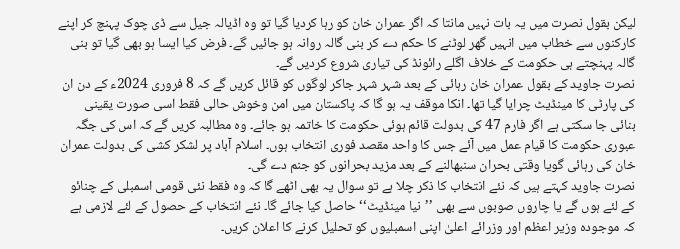لیکن بقول نصرت میں یہ بات نہیں مانتا کہ اگر عمران خان کو رہا کردیا گیا تو وہ اڈیالہ جیل سے ڈی چوک پہنچ کر اپنے کارکنوں سے خطاب میں انہیں گھر لوٹنے کا حکم دے کر بنی گالہ روانہ ہو جائیں گے۔ فرض کیا ایسا ہو بھی گیا تو بنی گالہ پہنچتے ہی حکومت کے خلاف اگلے رائونڈ کی تیاری شروع کردیں گے۔
نصرت جاوید کے بقول عمران خان رہائی کے بعد شہر شہر جاکر لوگوں کو قائل کریں گے کہ 8 فروری 2024ء کے دن ان کی پارٹی کا مینڈیٹ چرایا گیا تھا۔ انکا موقف یہ ہو گا کہ پاکستان میں امن وخوش حالی فقط اسی صورت یقینی بنائی جا سکتی ہے اگر فارم 47 کی بدولت قائم ہوئی حکومت کا خاتمہ ہو جائے۔ وہ مطالبہ کریں گے کہ اس کی جگہ عبوری حکومت کا قیام عمل میں آئے جس کا واحد مقصد فوری انتخاب ہوں۔ اسلام آباد پر لشکر کشی کی بدولت عمران خان کی رہائی گویا وقتی بحران سنبھالنے کے بعد مزید بحرانوں کو جنم دے گی۔
نصرت جاوید کہتے ہیں کہ نئے انتخاب کا ذکر چلا ہے تو سوال یہ بھی اٹھے گا کہ وہ فقط نئی قومی اسمبلی کے چنائو کے لئے ہوں گے یا چاروں صوبوں سے بھی ’’نیا مینڈیٹ‘‘ حاصل کیا جائے گا۔ نئے انتخاب کے حصول کے لئے لازمی ہے کہ موجودہ وزیر اعظم اور وزرائے اعلیٰ اپنی اسمبلیوں کو تحلیل کرنے کا اعلان کریں۔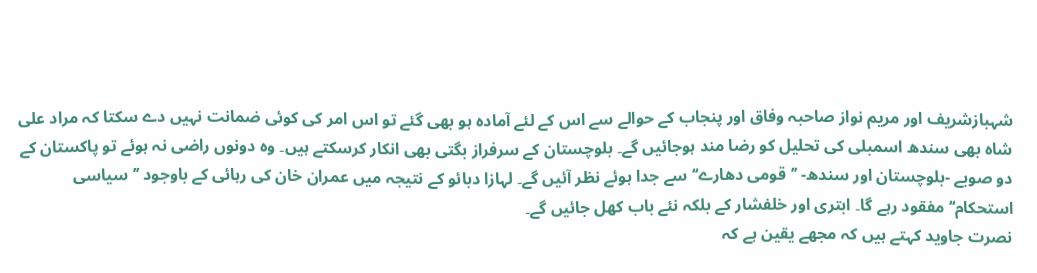شہبازشریف اور مریم نواز صاحبہ وفاق اور پنجاب کے حوالے سے اس کے لئے آمادہ ہو بھی گئے تو اس امر کی کوئی ضمانت نہیں دے سکتا کہ مراد علی شاہ بھی سندھ اسمبلی کی تحلیل کو رضا مند ہوجائیں گے۔ بلوچستان کے سرفراز بگتی بھی انکار کرسکتے ہیں۔ وہ دونوں راضی نہ ہوئے تو پاکستان کے دو صوبے -بلوچستان اور سندھ- ’’قومی دھارے‘‘ سے جدا ہوئے نظر آئیں گے۔ لہازا دبائو کے نتیجہ میں عمران خان کی رہائی کے باوجود ’’سیاسی استحکام‘‘ مفقود رہے گا۔ ابتری اور خلفشار کے بلکہ نئے باب کھل جائیں گے۔
نصرت جاوید کہتے ہیں کہ مجھے یقین ہے کہ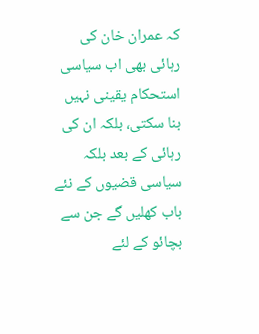کہ عمران خان کی رہائی بھی اب سیاسی استحکام یقینی نہیں بنا سکتی، بلکہ ان کی رہائی کے بعد بلکہ سیاسی قضیوں کے نئے باب کھلیں گے جن سے بچائو کے لئے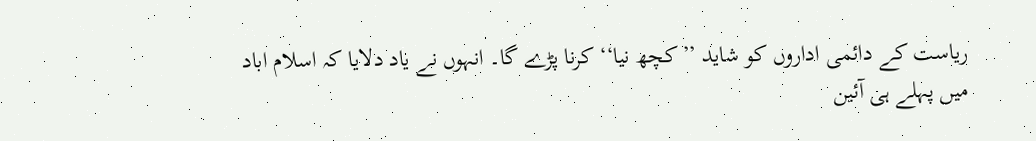ریاست کے دائمی اداروں کو شاید ’’کچھ نیا‘‘ کرنا پڑے گا۔ انہوں نے یاد دلایا کہ اسلام اباد میں پہلے ہی آئین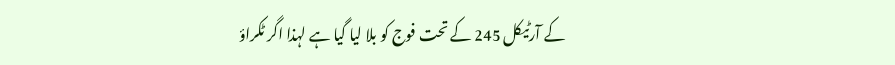کے آرٹیکل 245 کے تحت فوج کو بلا لیا گیا ہے لہذا اگر ٹکراؤ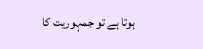ہوتا ہے تو جمہوریت کا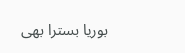بوریا بسترا بھی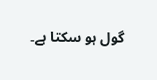گول ہو سکتا ہے۔